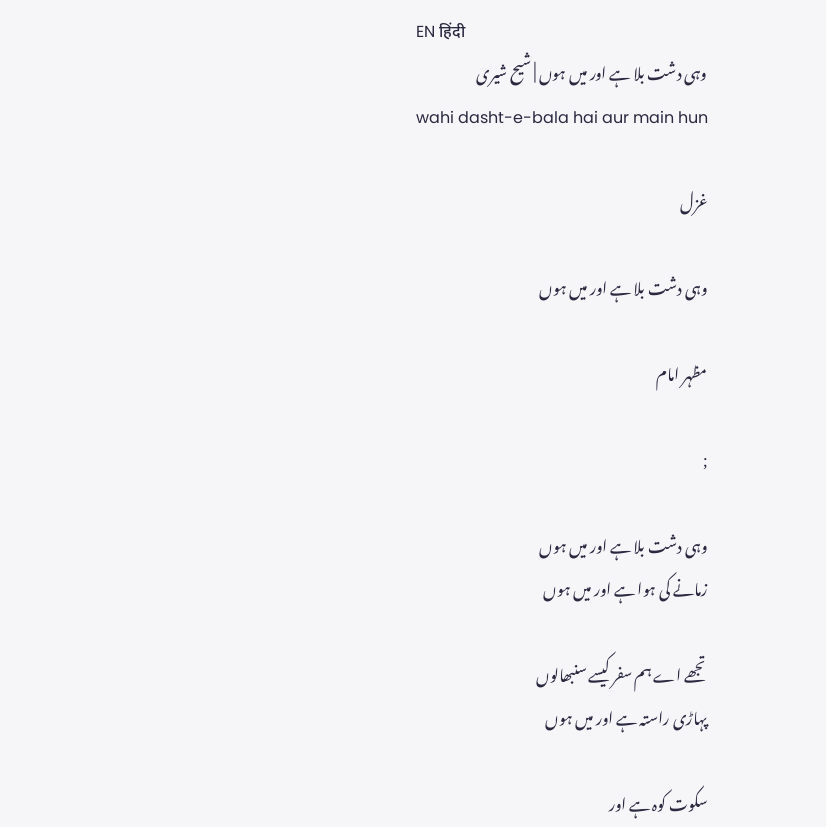EN हिंदी
وہی دشت بلا ہے اور میں ہوں | شیح شیری
wahi dasht-e-bala hai aur main hun

غزل

وہی دشت بلا ہے اور میں ہوں

مظہر امام

;

وہی دشت بلا ہے اور میں ہوں
زمانے کی ہوا ہے اور میں ہوں

تجھے اے ہم سفر کیسے سنبھالوں
پہاڑی راستہ ہے اور میں ہوں

سکوت کوہ ہے اور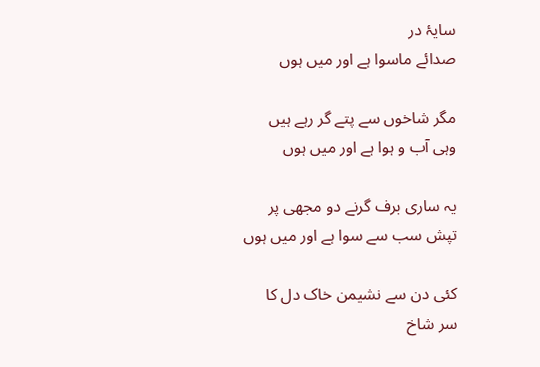سایۂ در
صدائے ماسوا ہے اور میں ہوں

مگر شاخوں سے پتے گر رہے ہیں
وہی آب و ہوا ہے اور میں ہوں

یہ ساری برف گرنے دو مجھی پر
تپش سب سے سوا ہے اور میں ہوں

کئی دن سے نشیمن خاک دل کا
سر شاخ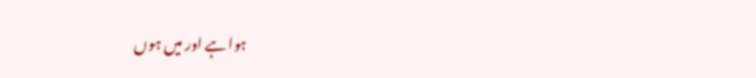ہوا ہے اور میں ہوں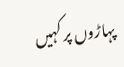پہاڑوں پر کہیں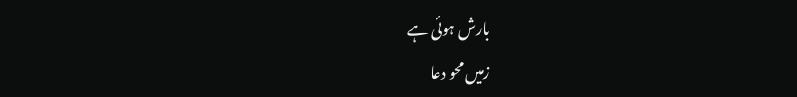بارش ہوئی ہے
زمیں محو دعا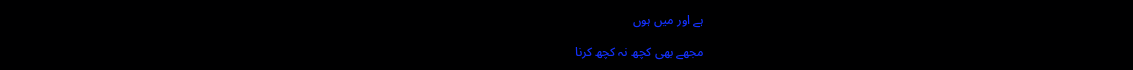ہے اور میں ہوں

مجھے بھی کچھ نہ کچھ کرنا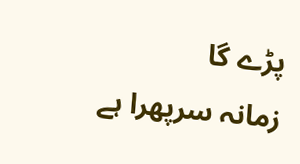پڑے گا
زمانہ سرپھرا ہے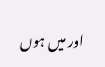اور میں ہوں